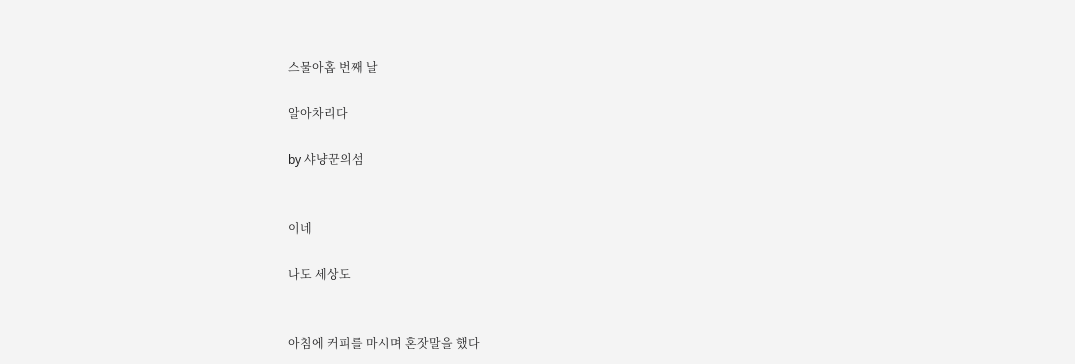스물아홉 번째 날

알아차리다

by 샤냥꾼의섬


이네

나도 세상도


아침에 커피를 마시며 혼잣말을 했다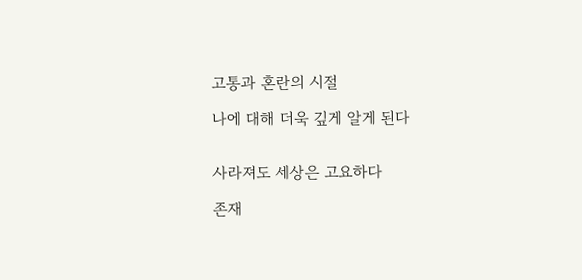고통과 혼란의 시절

나에 대해 더욱 깊게 알게 된다


사라져도 세상은 고요하다

존재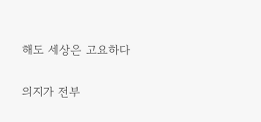해도 세상은 고요하다


의지가 전부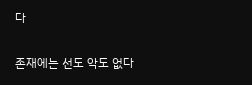다

존재에는 선도 악도 없다